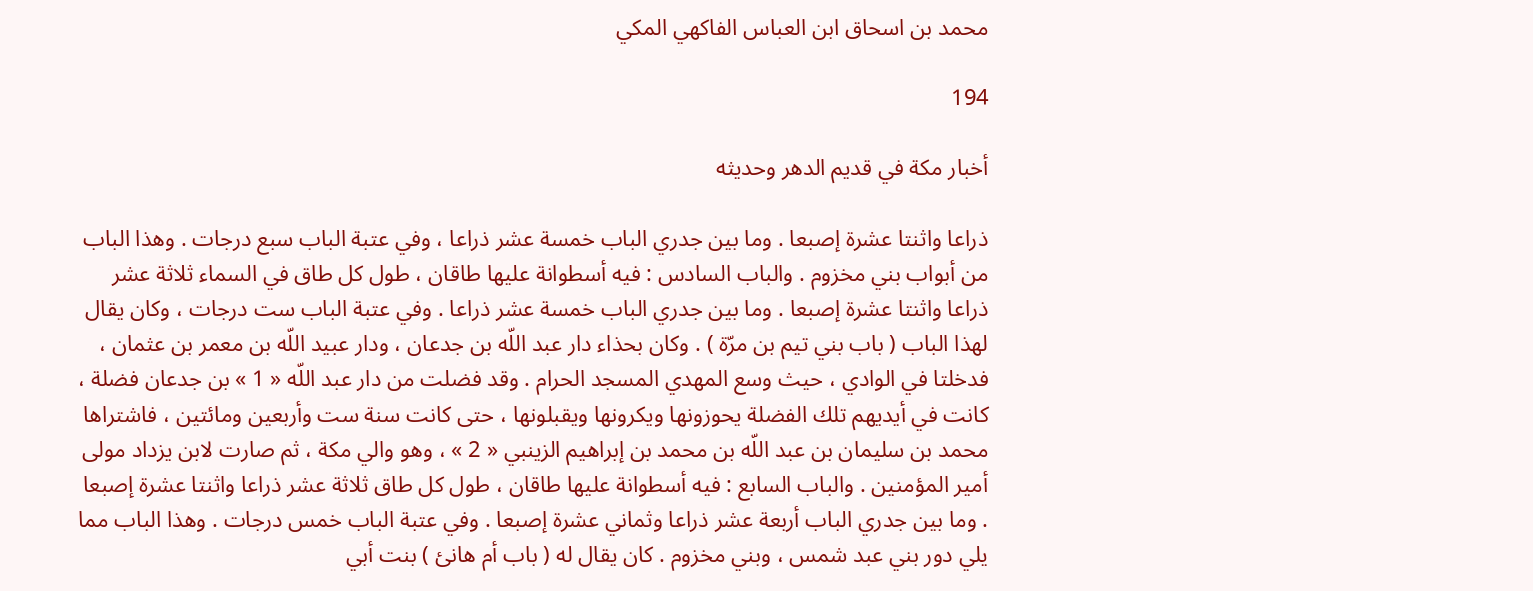محمد بن اسحاق ابن العباس الفاكهي المكي

194

أخبار مكة في قديم الدهر وحديثه

ذراعا واثنتا عشرة إصبعا . وما بين جدري الباب خمسة عشر ذراعا ، وفي عتبة الباب سبع درجات . وهذا الباب من أبواب بني مخزوم . والباب السادس : فيه أسطوانة عليها طاقان ، طول كل طاق في السماء ثلاثة عشر ذراعا واثنتا عشرة إصبعا . وما بين جدري الباب خمسة عشر ذراعا . وفي عتبة الباب ست درجات ، وكان يقال لهذا الباب ( باب بني تيم بن مرّة ) . وكان بحذاء دار عبد اللّه بن جدعان ، ودار عبيد اللّه بن معمر بن عثمان ، فدخلتا في الوادي ، حيث وسع المهدي المسجد الحرام . وقد فضلت من دار عبد اللّه « 1 » بن جدعان فضلة ، كانت في أيديهم تلك الفضلة يحوزونها ويكرونها ويقبلونها ، حتى كانت سنة ست وأربعين ومائتين ، فاشتراها محمد بن سليمان بن عبد اللّه بن محمد بن إبراهيم الزينبي « 2 » ، وهو والي مكة ، ثم صارت لابن يزداد مولى أمير المؤمنين . والباب السابع : فيه أسطوانة عليها طاقان ، طول كل طاق ثلاثة عشر ذراعا واثنتا عشرة إصبعا . وما بين جدري الباب أربعة عشر ذراعا وثماني عشرة إصبعا . وفي عتبة الباب خمس درجات . وهذا الباب مما يلي دور بني عبد شمس ، وبني مخزوم . كان يقال له ( باب أم هانئ ) بنت أبي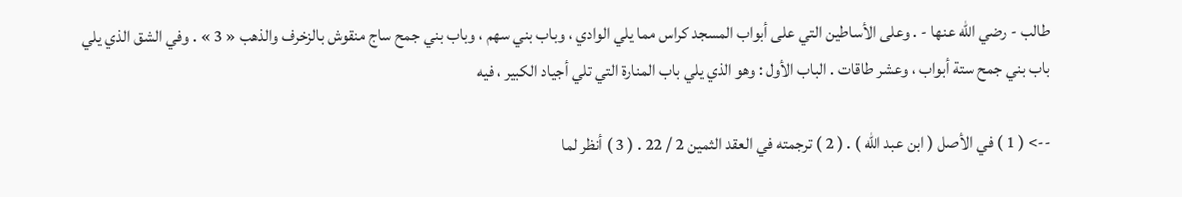طالب - رضي اللّه عنها - . وعلى الأساطين التي على أبواب المسجد كراس مما يلي الوادي ، وباب بني سهم ، وباب بني جمح ساج منقوش بالزخرف والذهب « 3 » . وفي الشق الذي يلي باب بني جمح ستة أبواب ، وعشر طاقات . الباب الأول : وهو الذي يلي باب المنارة التي تلي أجياد الكبير ، فيه

--> ( 1 ) في الأصل ( ابن عبد اللّه ) . ( 2 ) ترجمته في العقد الثمين 2 / 22 . ( 3 ) أنظر لما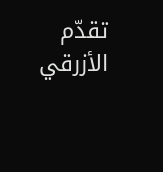تقدّم الأزرقي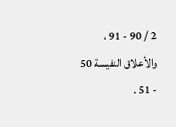2 / 90 - 91 ، والأعلاق النفيسة 50 - 51 .